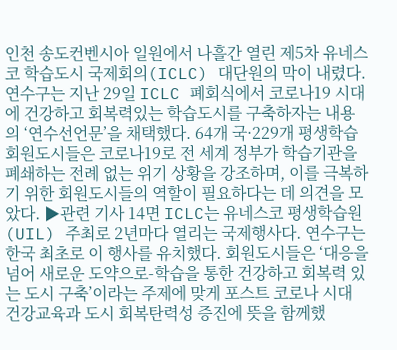인천 송도컨벤시아 일원에서 나흘간 열린 제5차 유네스코 학습도시 국제회의(ICLC) 대단원의 막이 내렸다. 연수구는 지난 29일 ICLC 폐회식에서 코로나19 시대에 건강하고 회복력있는 학습도시를 구축하자는 내용의 ‘연수선언문’을 채택했다. 64개 국·229개 평생학습 회원도시들은 코로나19로 전 세계 정부가 학습기관을 폐쇄하는 전례 없는 위기 상황을 강조하며, 이를 극복하기 위한 회원도시들의 역할이 필요하다는 데 의견을 모았다. ▶관련 기사 14면 ICLC는 유네스코 평생학습원(UIL) 주최로 2년마다 열리는 국제행사다. 연수구는 한국 최초로 이 행사를 유치했다. 회원도시들은 ‘대응을 넘어 새로운 도약으로-학습을 통한 건강하고 회복력 있는 도시 구축’이라는 주제에 맞게 포스트 코로나 시대 건강교육과 도시 회복탄력성 증진에 뜻을 함께했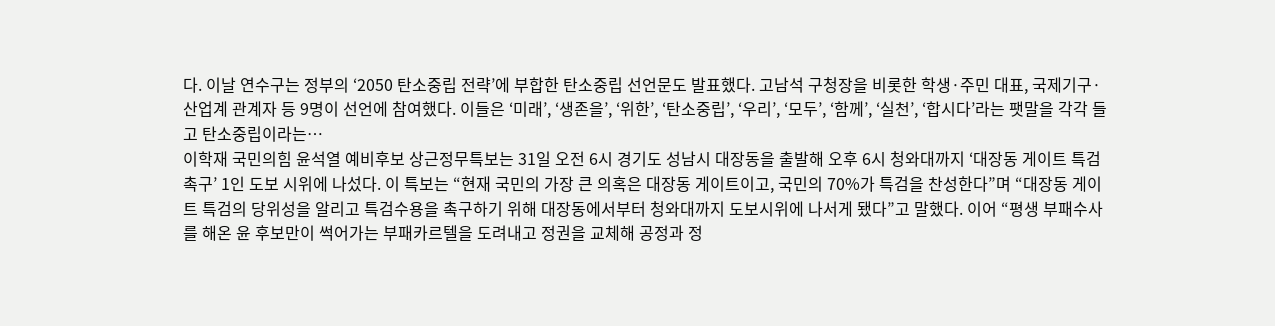다. 이날 연수구는 정부의 ‘2050 탄소중립 전략’에 부합한 탄소중립 선언문도 발표했다. 고남석 구청장을 비롯한 학생·주민 대표, 국제기구·산업계 관계자 등 9명이 선언에 참여했다. 이들은 ‘미래’, ‘생존을’, ‘위한’, ‘탄소중립’, ‘우리’, ‘모두’, ‘함께’, ‘실천’, ‘합시다’라는 팻말을 각각 들고 탄소중립이라는…
이학재 국민의힘 윤석열 예비후보 상근정무특보는 31일 오전 6시 경기도 성남시 대장동을 출발해 오후 6시 청와대까지 ‘대장동 게이트 특검촉구’ 1인 도보 시위에 나섰다. 이 특보는 “현재 국민의 가장 큰 의혹은 대장동 게이트이고, 국민의 70%가 특검을 찬성한다”며 “대장동 게이트 특검의 당위성을 알리고 특검수용을 촉구하기 위해 대장동에서부터 청와대까지 도보시위에 나서게 됐다”고 말했다. 이어 “평생 부패수사를 해온 윤 후보만이 썩어가는 부패카르텔을 도려내고 정권을 교체해 공정과 정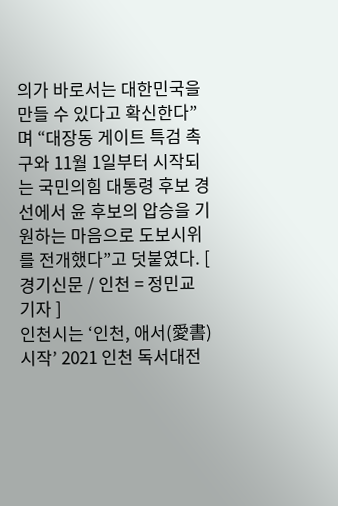의가 바로서는 대한민국을 만들 수 있다고 확신한다”며 “대장동 게이트 특검 촉구와 11월 1일부터 시작되는 국민의힘 대통령 후보 경선에서 윤 후보의 압승을 기원하는 마음으로 도보시위를 전개했다”고 덧붙였다. [ 경기신문 / 인천 = 정민교 기자 ]
인천시는 ‘인천, 애서(愛書) 시작’ 2021 인천 독서대전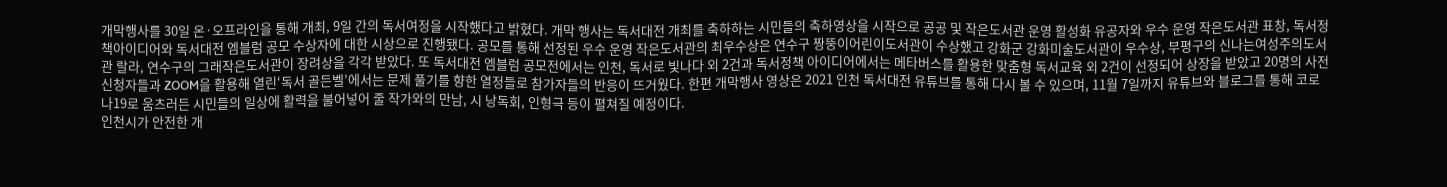개막행사를 30일 온·오프라인을 통해 개최, 9일 간의 독서여정을 시작했다고 밝혔다. 개막 행사는 독서대전 개최를 축하하는 시민들의 축하영상을 시작으로 공공 및 작은도서관 운영 활성화 유공자와 우수 운영 작은도서관 표창, 독서정책아이디어와 독서대전 엠블럼 공모 수상자에 대한 시상으로 진행됐다. 공모를 통해 선정된 우수 운영 작은도서관의 최우수상은 연수구 짱뚱이어린이도서관이 수상했고 강화군 강화미술도서관이 우수상, 부평구의 신나는여성주의도서관 랄라, 연수구의 그래작은도서관이 장려상을 각각 받았다. 또 독서대전 엠블럼 공모전에서는 인천, 독서로 빛나다 외 2건과 독서정책 아이디어에서는 메타버스를 활용한 맞춤형 독서교육 외 2건이 선정되어 상장을 받았고 20명의 사전신청자들과 ZOOM을 활용해 열린‘독서 골든벨’에서는 문제 풀기를 향한 열정들로 참가자들의 반응이 뜨거웠다. 한편 개막행사 영상은 2021 인천 독서대전 유튜브를 통해 다시 볼 수 있으며, 11월 7일까지 유튜브와 블로그를 통해 코로나19로 움츠러든 시민들의 일상에 활력을 불어넣어 줄 작가와의 만남, 시 낭독회, 인형극 등이 펼쳐질 예정이다.
인천시가 안전한 개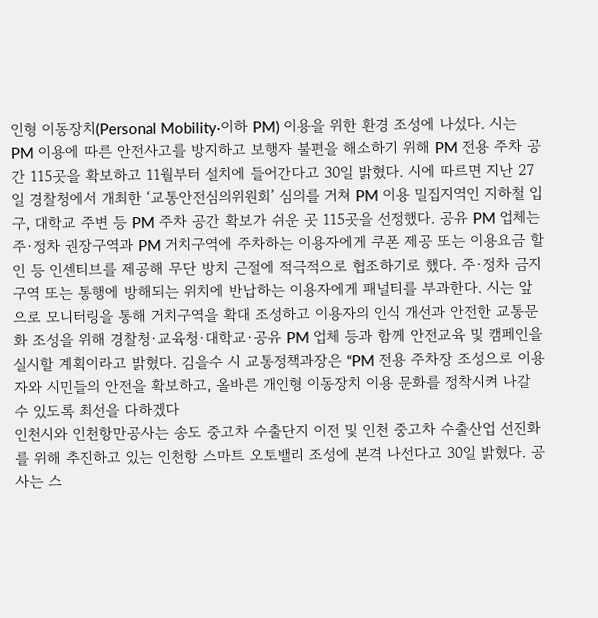인형 이동장치(Personal Mobility·이하 PM) 이용을 위한 환경 조성에 나섰다. 시는 PM 이용에 따른 안전사고를 방지하고 보행자 불편을 해소하기 위해 PM 전용 주차 공간 115곳을 확보하고 11월부터 설치에 들어간다고 30일 밝혔다. 시에 따르면 지난 27일 경찰청에서 개최한 ‘교통안전심의위원회’ 심의를 거쳐 PM 이용 밀집지역인 지하철 입구, 대학교 주변 등 PM 주차 공간 확보가 쉬운 곳 115곳을 선정했다. 공유 PM 업체는 주·정차 권장구역과 PM 거치구역에 주차하는 이용자에게 쿠폰 제공 또는 이용요금 할인 등 인센티브를 제공해 무단 방치 근절에 적극적으로 협조하기로 했다. 주·정차 금지구역 또는 통행에 방해되는 위치에 반납하는 이용자에게 패널티를 부과한다. 시는 앞으로 모니터링을 통해 거치구역을 확대 조성하고 이용자의 인식 개선과 안전한 교통문화 조성을 위해 경찰청·교육청·대학교·공유 PM 업체 등과 함께 안전교육 및 캠페인을 실시할 계획이라고 밝혔다. 김을수 시 교통정책과장은 “PM 전용 주차장 조성으로 이용자와 시민들의 안전을 확보하고, 올바른 개인형 이동장치 이용 문화를 정착시켜 나갈 수 있도록 최선을 다하겠다
인천시와 인천항만공사는 송도 중고차 수출단지 이전 및 인천 중고차 수출산업 선진화를 위해 추진하고 있는 인천항 스마트 오토밸리 조성에 본격 나선다고 30일 밝혔다. 공사는 스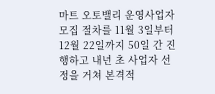마트 오토밸리 운영사업자 모집 절차를 11월 3일부터 12월 22일까지 50일 간 진행하고 내년 초 사업자 선정을 거쳐 본격적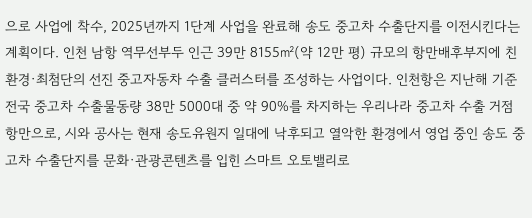으로 사업에 착수, 2025년까지 1단계 사업을 완료해 송도 중고차 수출단지를 이전시킨다는 계획이다. 인천 남항 역무선부두 인근 39만 8155㎡(약 12만 평) 규모의 항만배후부지에 친환경·최첨단의 선진 중고자동차 수출 클러스터를 조성하는 사업이다. 인천항은 지난해 기준 전국 중고차 수출물동량 38만 5000대 중 약 90%를 차지하는 우리나라 중고차 수출 거점항만으로, 시와 공사는 현재 송도유원지 일대에 낙후되고 열악한 환경에서 영업 중인 송도 중고차 수출단지를 문화·관광콘텐츠를 입힌 스마트 오토밸리로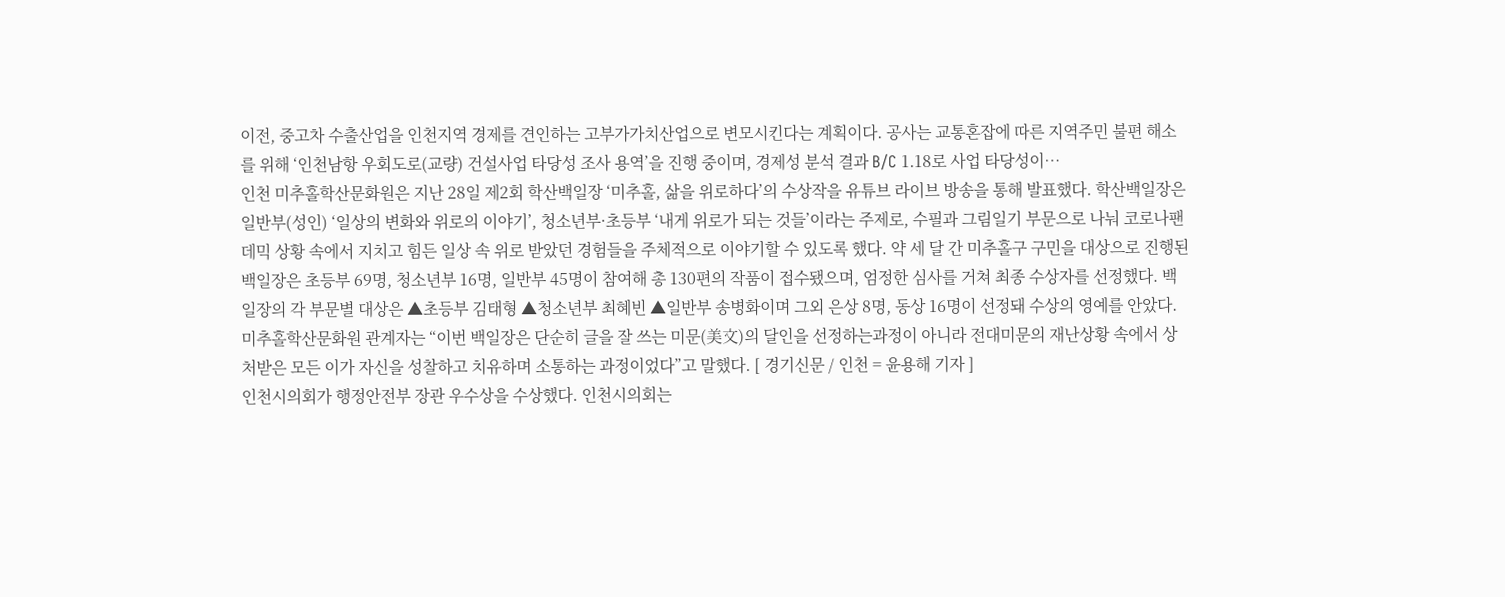이전, 중고차 수출산업을 인천지역 경제를 견인하는 고부가가치산업으로 변모시킨다는 계획이다. 공사는 교통혼잡에 따른 지역주민 불편 해소를 위해 ‘인천남항 우회도로(교량) 건설사업 타당성 조사 용역’을 진행 중이며, 경제성 분석 결과 B/C 1.18로 사업 타당성이…
인천 미추홀학산문화원은 지난 28일 제2회 학산백일장 ‘미추홀, 삶을 위로하다’의 수상작을 유튜브 라이브 방송을 통해 발표했다. 학산백일장은 일반부(성인) ‘일상의 변화와 위로의 이야기’, 청소년부·초등부 ‘내게 위로가 되는 것들’이라는 주제로, 수필과 그림일기 부문으로 나눠 코로나팬데믹 상황 속에서 지치고 힘든 일상 속 위로 받았던 경험들을 주체적으로 이야기할 수 있도록 했다. 약 세 달 간 미추홀구 구민을 대상으로 진행된 백일장은 초등부 69명, 청소년부 16명, 일반부 45명이 참여해 총 130편의 작품이 접수됐으며, 엄정한 심사를 거쳐 최종 수상자를 선정했다. 백일장의 각 부문별 대상은 ▲초등부 김태형 ▲청소년부 최혜빈 ▲일반부 송병화이며 그외 은상 8명, 동상 16명이 선정돼 수상의 영예를 안았다. 미추홀학산문화원 관계자는 “이번 백일장은 단순히 글을 잘 쓰는 미문(美文)의 달인을 선정하는과정이 아니라 전대미문의 재난상황 속에서 상처받은 모든 이가 자신을 성찰하고 치유하며 소통하는 과정이었다”고 말했다. [ 경기신문 / 인천 = 윤용해 기자 ]
인천시의회가 행정안전부 장관 우수상을 수상했다. 인천시의회는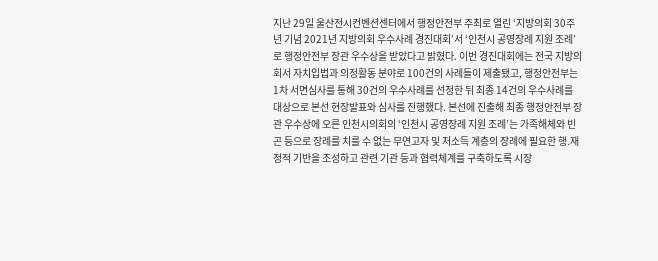지난 29일 울산전시컨벤션센터에서 행정안전부 주최로 열린 ‘지방의회 30주년 기념 2021년 지방의회 우수사례 경진대회’서 ‘인천시 공영장례 지원 조례’로 행정안전부 장관 우수상을 받았다고 밝혔다. 이번 경진대회에는 전국 지방의회서 자치입법과 의정활동 분야로 100건의 사례들이 제출됐고, 행정안전부는 1차 서면심사를 통해 30건의 우수사례를 선정한 뒤 최종 14건의 우수사례를 대상으로 본선 현장발표와 심사를 진행했다. 본선에 진출해 최종 행정안전부 장관 우수상에 오른 인천시의회의 ‘인천시 공영장례 지원 조례’는 가족해체와 빈곤 등으로 장례를 치를 수 없는 무연고자 및 저소득 계층의 장례에 필요한 행․재정적 기반을 조성하고 관련 기관 등과 협력체계를 구축하도록 시장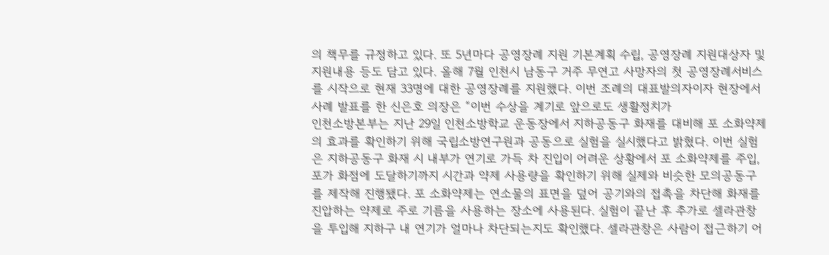의 책무를 규정하고 있다. 또 5년마다 공영장례 지원 기본계획 수립, 공영장례 지원대상자 및 지원내용 등도 담고 있다. 올해 7월 인천시 남동구 거주 무연고 사망자의 첫 공영장례서비스를 시작으로 현재 33명에 대한 공영장례를 지원했다. 이번 조례의 대표발의자이자 현장에서 사례 발표를 한 신은호 의장은 “이번 수상을 계기로 앞으로도 생활정치가
인천소방본부는 지난 29일 인천소방학교 운동장에서 지하공동구 화재를 대비해 포 소화약제의 효과를 확인하기 위해 국립소방연구원과 공동으로 실험을 실시했다고 밝혔다. 이번 실험은 지하공동구 화재 시 내부가 연기로 가득 차 진입이 어려운 상황에서 포 소화약제를 주입, 포가 화점에 도달하기까지 시간과 약제 사용량을 확인하기 위해 실제와 비슷한 모의공동구를 제작해 진행됐다. 포 소화약제는 연소물의 표면을 덮어 공기와의 접촉을 차단해 화재를 진압하는 약제로 주로 기름을 사용하는 장소에 사용된다. 실험이 끝난 후 추가로 셀라관창을 투입해 지하구 내 연기가 얼마나 차단되는지도 확인했다. 셀라관창은 사람이 접근하기 어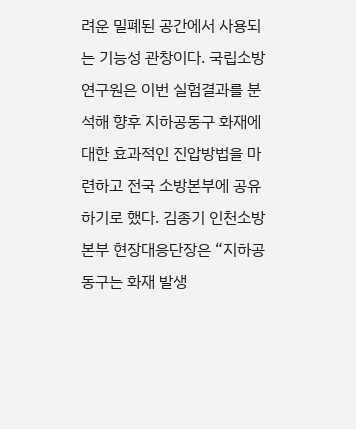려운 밀폐된 공간에서 사용되는 기능성 관창이다. 국립소방연구원은 이번 실험결과를 분석해 향후 지하공동구 화재에 대한 효과적인 진압방법을 마련하고 전국 소방본부에 공유하기로 했다. 김종기 인천소방본부 현장대응단장은 “지하공동구는 화재 발생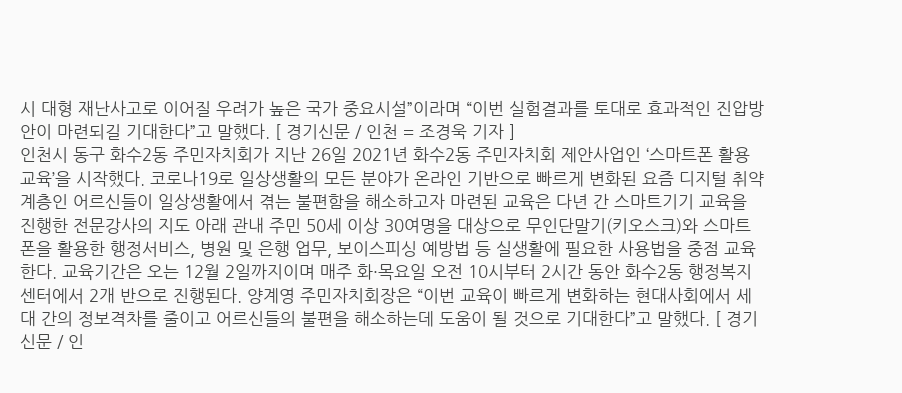시 대형 재난사고로 이어질 우려가 높은 국가 중요시설”이라며 “이번 실험결과를 토대로 효과적인 진압방안이 마련되길 기대한다”고 말했다. [ 경기신문 / 인천 = 조경욱 기자 ]
인천시 동구 화수2동 주민자치회가 지난 26일 2021년 화수2동 주민자치회 제안사업인 ‘스마트폰 활용 교육’을 시작했다. 코로나19로 일상생활의 모든 분야가 온라인 기반으로 빠르게 변화된 요즘 디지털 취약계층인 어르신들이 일상생활에서 겪는 불편함을 해소하고자 마련된 교육은 다년 간 스마트기기 교육을 진행한 전문강사의 지도 아래 관내 주민 50세 이상 30여명을 대상으로 무인단말기(키오스크)와 스마트폰을 활용한 행정서비스, 병원 및 은행 업무, 보이스피싱 예방법 등 실생활에 필요한 사용법을 중점 교육한다. 교육기간은 오는 12월 2일까지이며 매주 화·목요일 오전 10시부터 2시간 동안 화수2동 행정복지센터에서 2개 반으로 진행된다. 양계영 주민자치회장은 “이번 교육이 빠르게 변화하는 현대사회에서 세대 간의 정보격차를 줄이고 어르신들의 불편을 해소하는데 도움이 될 것으로 기대한다”고 말했다. [ 경기신문 / 인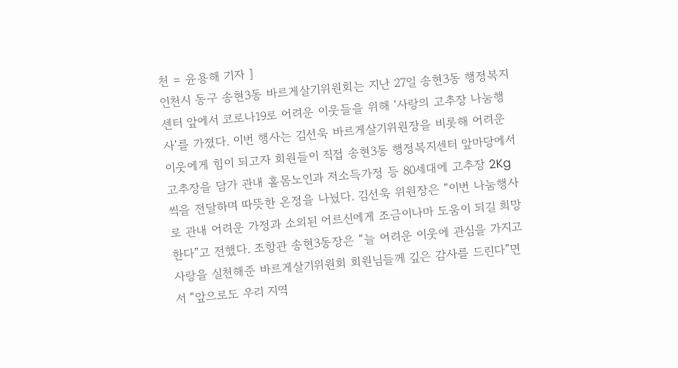천 = 윤용해 기자 ]
인천시 동구 송현3동 바르게살기위원회는 지난 27일 송현3동 행정복지센터 앞에서 코로나19로 어려운 이웃들을 위해 ‘사랑의 고추장 나눔행사’를 가졌다. 이번 행사는 김선욱 바르게살기위원장을 비롯해 어려운 이웃에게 힘이 되고자 회원들이 직접 송현3동 행정복지센터 앞마당에서 고추장을 담가 관내 홀몸노인과 저소득가정 등 80세대에 고추장 2Kg씩을 전달하며 따뜻한 온정을 나눴다. 김선욱 위원장은 “이번 나눔행사로 관내 어려운 가정과 소외된 어르신에게 조금이나마 도움이 되길 희망한다”고 전했다. 조항관 송현3동장은 “늘 어려운 이웃에 관심을 가지고 사랑을 실천해준 바르게살기위원회 회원님들께 깊은 감사를 드린다”면서 “앞으로도 우리 지역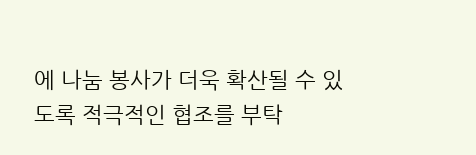에 나눔 봉사가 더욱 확산될 수 있도록 적극적인 협조를 부탁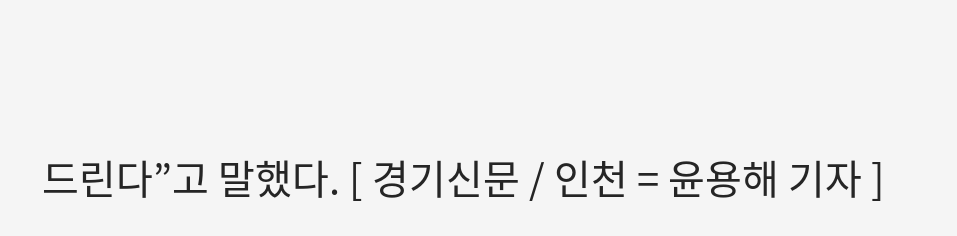드린다”고 말했다. [ 경기신문 / 인천 = 윤용해 기자 ]